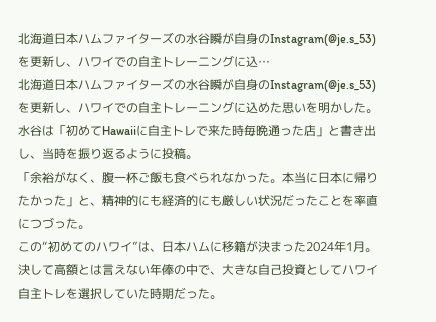北海道日本ハムファイターズの水谷瞬が自身のInstagram(@je.s_53)を更新し、ハワイでの自主トレーニングに込…
北海道日本ハムファイターズの水谷瞬が自身のInstagram(@je.s_53)を更新し、ハワイでの自主トレーニングに込めた思いを明かした。
水谷は「初めてHawaiiに自主トレで来た時毎晩通った店」と書き出し、当時を振り返るように投稿。
「余裕がなく、腹一杯ご飯も食べられなかった。本当に日本に帰りたかった」と、精神的にも経済的にも厳しい状況だったことを率直につづった。
この“初めてのハワイ”は、日本ハムに移籍が決まった2024年1月。決して高額とは言えない年俸の中で、大きな自己投資としてハワイ自主トレを選択していた時期だった。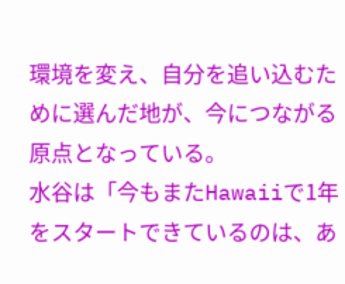環境を変え、自分を追い込むために選んだ地が、今につながる原点となっている。
水谷は「今もまたHawaiiで1年をスタートできているのは、あ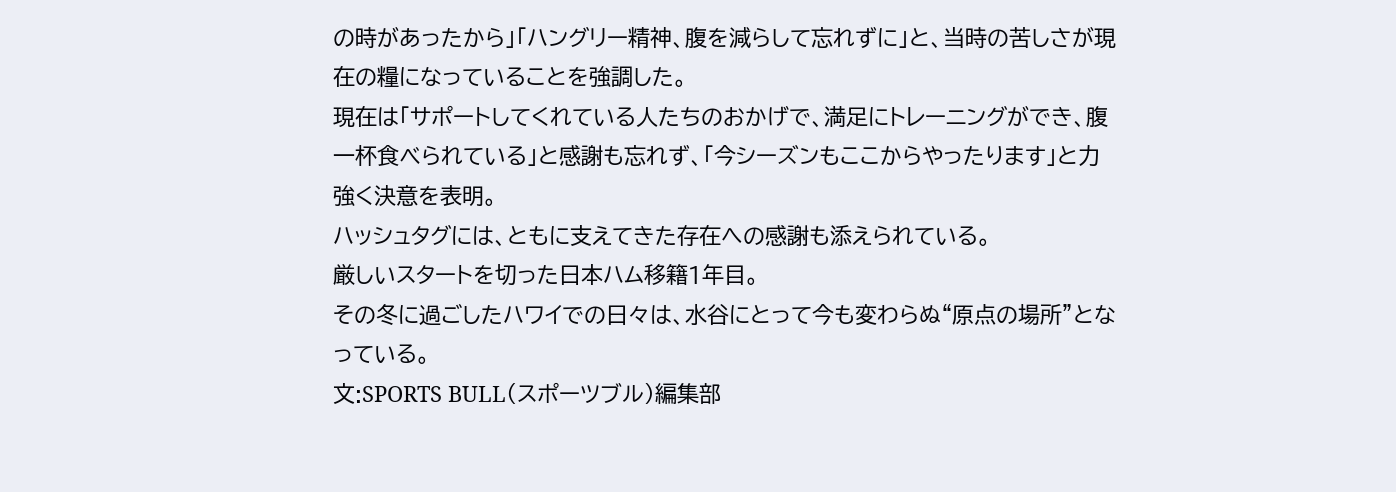の時があったから」「ハングリー精神、腹を減らして忘れずに」と、当時の苦しさが現在の糧になっていることを強調した。
現在は「サポートしてくれている人たちのおかげで、満足にトレーニングができ、腹一杯食べられている」と感謝も忘れず、「今シーズンもここからやったります」と力強く決意を表明。
ハッシュタグには、ともに支えてきた存在への感謝も添えられている。
厳しいスタートを切った日本ハム移籍1年目。
その冬に過ごしたハワイでの日々は、水谷にとって今も変わらぬ“原点の場所”となっている。
文:SPORTS BULL(スポーツブル)編集部